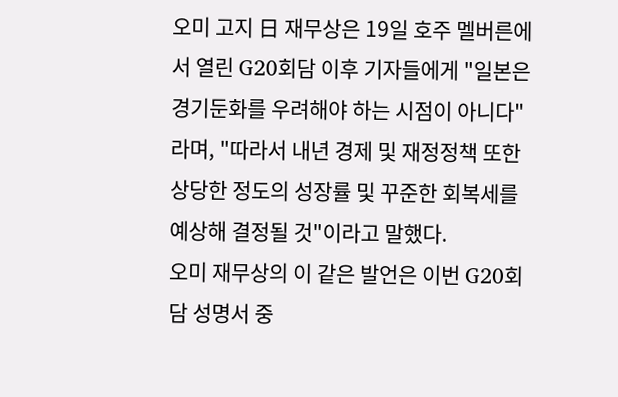오미 고지 日 재무상은 19일 호주 멜버른에서 열린 G20회담 이후 기자들에게 "일본은 경기둔화를 우려해야 하는 시점이 아니다"라며, "따라서 내년 경제 및 재정정책 또한 상당한 정도의 성장률 및 꾸준한 회복세를 예상해 결정될 것"이라고 말했다.
오미 재무상의 이 같은 발언은 이번 G20회담 성명서 중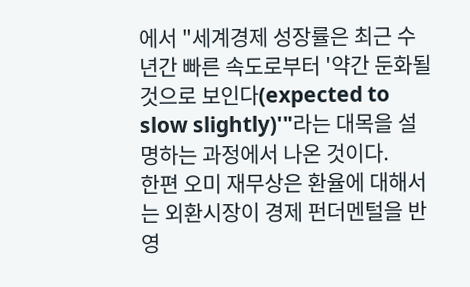에서 "세계경제 성장률은 최근 수년간 빠른 속도로부터 '약간 둔화될 것으로 보인다(expected to slow slightly)'"라는 대목을 설명하는 과정에서 나온 것이다.
한편 오미 재무상은 환율에 대해서는 외환시장이 경제 펀더멘털을 반영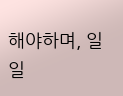해야하며, 일일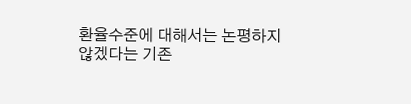환율수준에 대해서는 논평하지 않겠다는 기존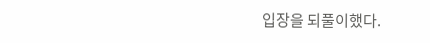입장을 되풀이했다.